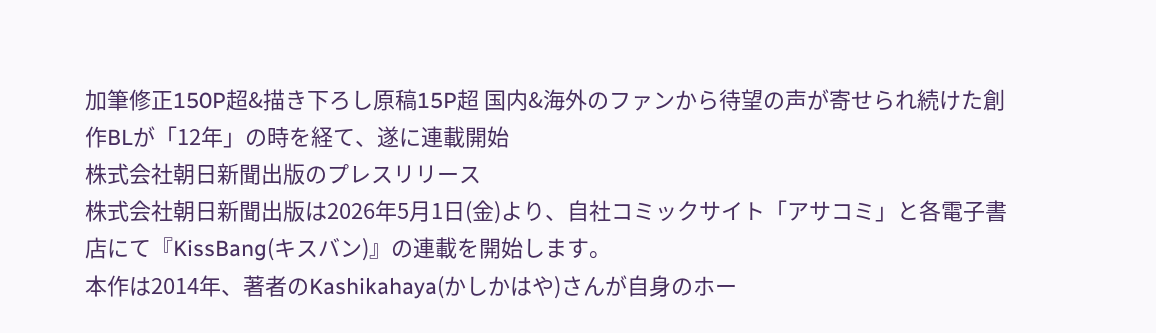加筆修正150P超&描き下ろし原稿15P超 国内&海外のファンから待望の声が寄せられ続けた創作BLが「12年」の時を経て、遂に連載開始
株式会社朝日新聞出版のプレスリリース
株式会社朝日新聞出版は2026年5月1日(金)より、自社コミックサイト「アサコミ」と各電子書店にて『KissBang(キスバン)』の連載を開始します。
本作は2014年、著者のKashikahaya(かしかはや)さんが自身のホー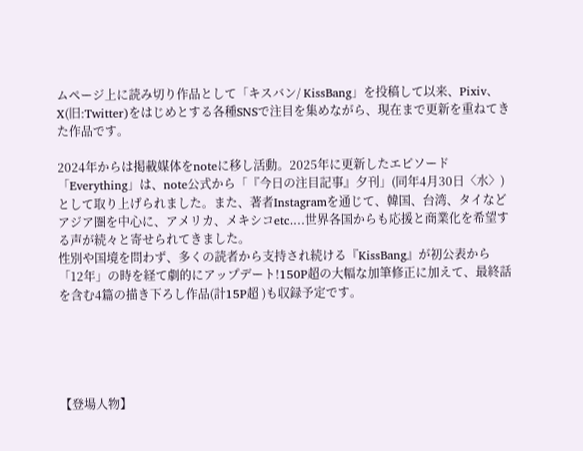ムページ上に読み切り作品として「キスバン/ KissBang」を投稿して以来、Pixiv、X(旧:Twitter)をはじめとする各種SNSで注目を集めながら、現在まで更新を重ねてきた作品です。

2024年からは掲載媒体をnoteに移し活動。2025年に更新したエピソード「Everything」は、note公式から「『今日の注目記事』夕刊」(同年4月30日〈水〉)として取り上げられました。また、著者Instagramを通じて、韓国、台湾、タイなどアジア圏を中心に、アメリカ、メキシコetc.…世界各国からも応援と商業化を希望する声が続々と寄せられてきました。
性別や国境を問わず、多くの読者から支持され続ける『KissBang』が初公表から「12年」の時を経て劇的にアップデート!150P超の大幅な加筆修正に加えて、最終話を含む4篇の描き下ろし作品(計15P超 )も収録予定です。





【登場人物】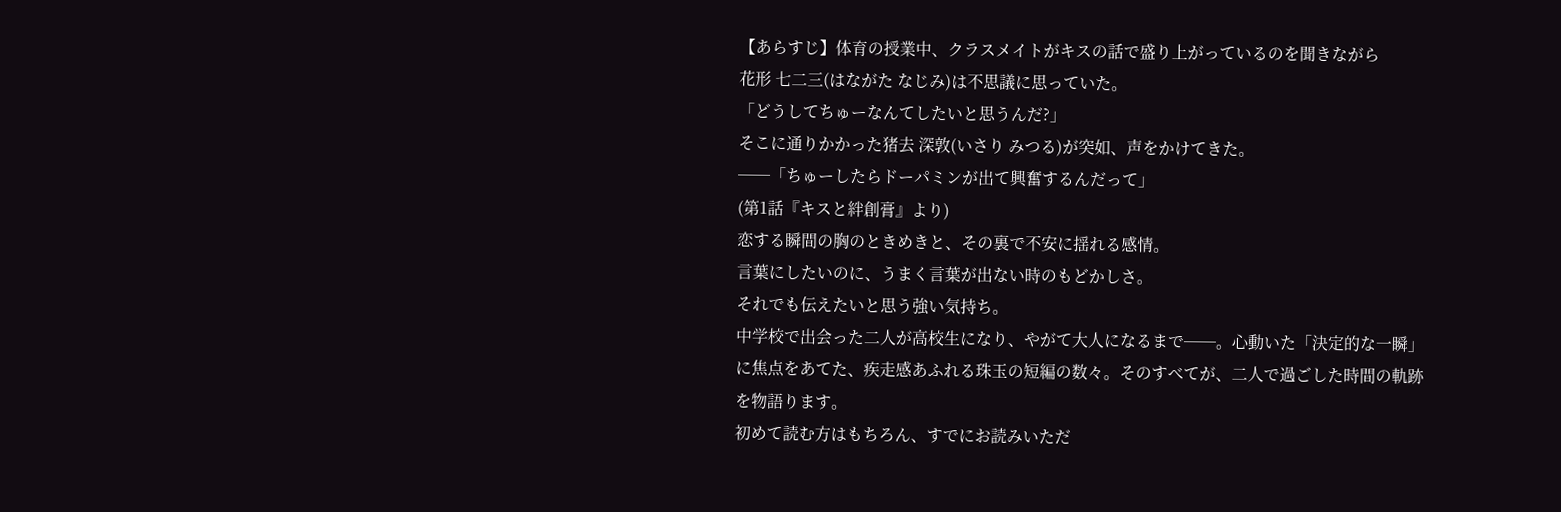【あらすじ】体育の授業中、クラスメイトがキスの話で盛り上がっているのを聞きながら
花形 七二三(はながた なじみ)は不思議に思っていた。
「どうしてちゅーなんてしたいと思うんだ?」
そこに通りかかった猪去 深敦(いさり みつる)が突如、声をかけてきた。
──「ちゅーしたらドーパミンが出て興奮するんだって」
(第1話『キスと絆創膏』より)
恋する瞬間の胸のときめきと、その裏で不安に揺れる感情。
言葉にしたいのに、うまく言葉が出ない時のもどかしさ。
それでも伝えたいと思う強い気持ち。
中学校で出会った二人が高校生になり、やがて大人になるまで──。心動いた「決定的な一瞬」に焦点をあてた、疾走感あふれる珠玉の短編の数々。そのすべてが、二人で過ごした時間の軌跡を物語ります。
初めて読む方はもちろん、すでにお読みいただ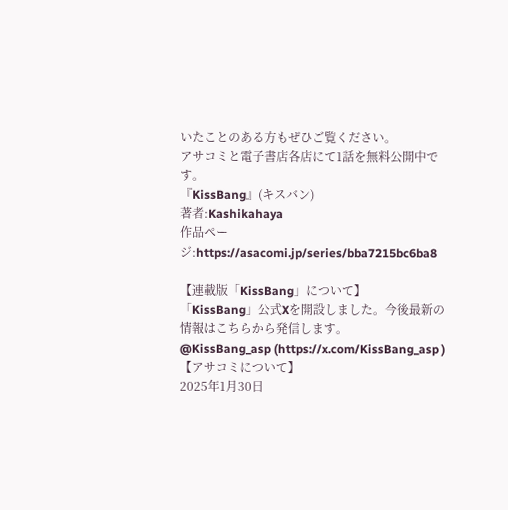いたことのある方もぜひご覧ください。
アサコミと電子書店各店にて1話を無料公開中です。
『KissBang』(キスバン)
著者:Kashikahaya
作品ページ:https://asacomi.jp/series/bba7215bc6ba8

【連載版「KissBang」について】
「KissBang」公式Xを開設しました。今後最新の情報はこちらから発信します。
@KissBang_asp (https://x.com/KissBang_asp )
【アサコミについて】
2025年1月30日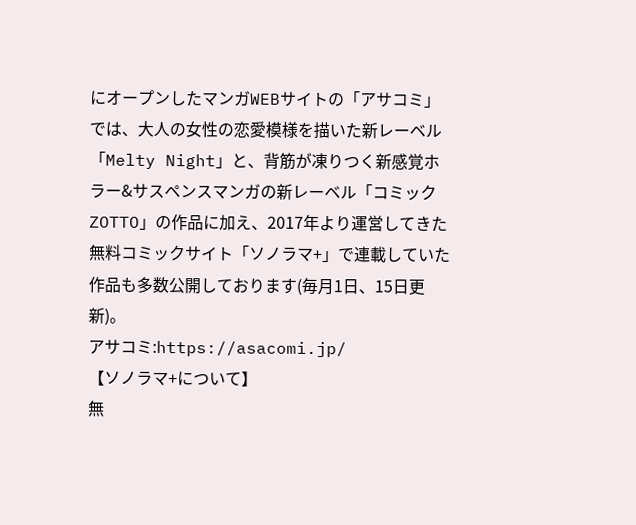にオープンしたマンガWEBサイトの「アサコミ」では、大人の女性の恋愛模様を描いた新レーベル「Melty Night」と、背筋が凍りつく新感覚ホラー&サスペンスマンガの新レーベル「コミックZOTTO」の作品に加え、2017年より運営してきた無料コミックサイト「ソノラマ+」で連載していた作品も多数公開しております(毎月1日、15日更新)。
アサコミ:https://asacomi.jp/
【ソノラマ+について】
無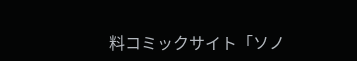料コミックサイト「ソノ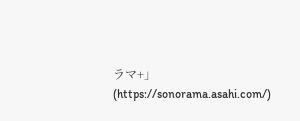ラマ+」(https://sonorama.asahi.com/)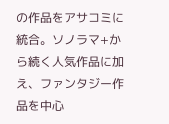の作品をアサコミに統合。ソノラマ+から続く人気作品に加え、ファンタジー作品を中心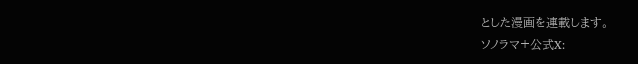とした漫画を連載します。
ソノラマ+公式X: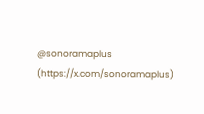@sonoramaplus (https://x.com/sonoramaplus)